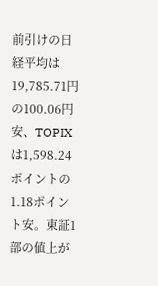前引けの日経平均は19,785.71円の100.06円安、TOPIXは1,598.24ポイントの1.18ポイント安。東証1部の値上が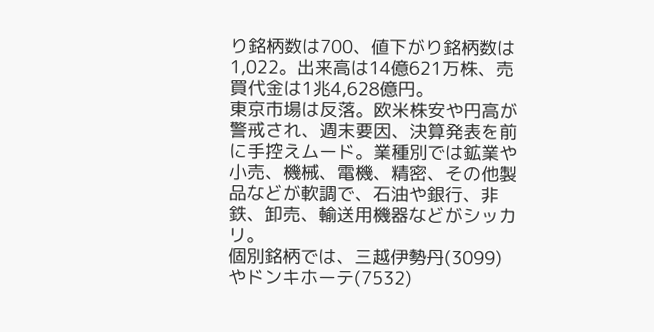り銘柄数は700、値下がり銘柄数は1,022。出来高は14億621万株、売買代金は1兆4,628億円。
東京市場は反落。欧米株安や円高が警戒され、週末要因、決算発表を前に手控えムード。業種別では鉱業や小売、機械、電機、精密、その他製品などが軟調で、石油や銀行、非鉄、卸売、輸送用機器などがシッカリ。
個別銘柄では、三越伊勢丹(3099)やドンキホーテ(7532)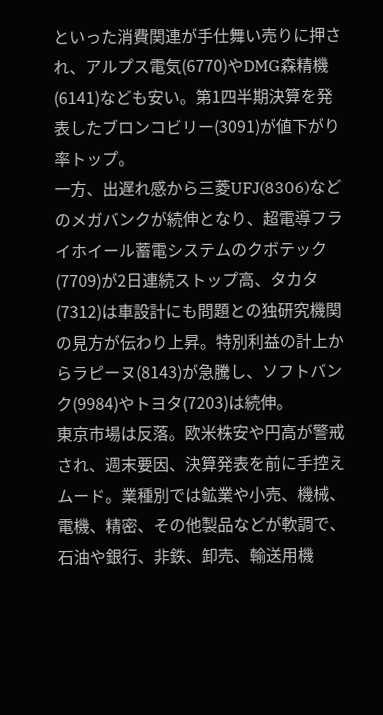といった消費関連が手仕舞い売りに押され、アルプス電気(6770)やDMG森精機(6141)なども安い。第1四半期決算を発表したブロンコビリー(3091)が値下がり率トップ。
一方、出遅れ感から三菱UFJ(8306)などのメガバンクが続伸となり、超電導フライホイール蓄電システムのクボテック(7709)が2日連続ストップ高、タカタ(7312)は車設計にも問題との独研究機関の見方が伝わり上昇。特別利益の計上からラピーヌ(8143)が急騰し、ソフトバンク(9984)やトヨタ(7203)は続伸。
東京市場は反落。欧米株安や円高が警戒され、週末要因、決算発表を前に手控えムード。業種別では鉱業や小売、機械、電機、精密、その他製品などが軟調で、石油や銀行、非鉄、卸売、輸送用機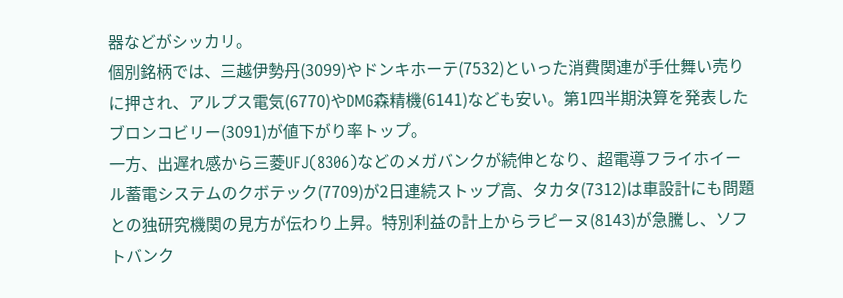器などがシッカリ。
個別銘柄では、三越伊勢丹(3099)やドンキホーテ(7532)といった消費関連が手仕舞い売りに押され、アルプス電気(6770)やDMG森精機(6141)なども安い。第1四半期決算を発表したブロンコビリー(3091)が値下がり率トップ。
一方、出遅れ感から三菱UFJ(8306)などのメガバンクが続伸となり、超電導フライホイール蓄電システムのクボテック(7709)が2日連続ストップ高、タカタ(7312)は車設計にも問題との独研究機関の見方が伝わり上昇。特別利益の計上からラピーヌ(8143)が急騰し、ソフトバンク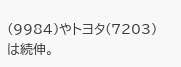(9984)やトヨタ(7203)は続伸。